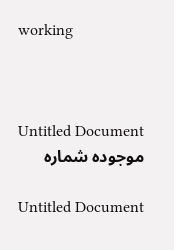working



Untitled Document
موجودہ شمارہ

Untitled Document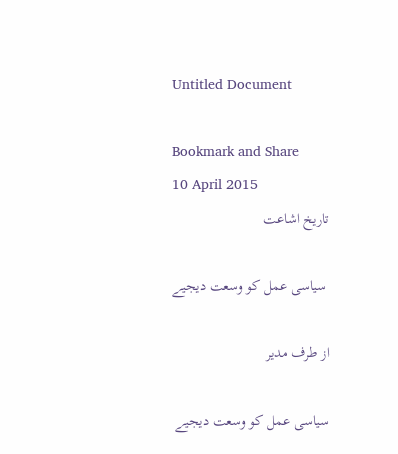Untitled Document

Bookmark and Share
10 April 2015
تاریخ اشاعت

 سیاسی عمل کو وسعت دیجیے

از طرف مدیر

سیاسی عمل کو وسعت دیجیے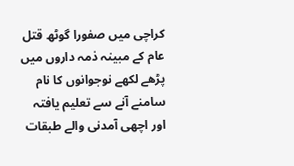کراچی میں صفورا گوٹھ قتل عام کے مبینہ ذمہ داروں میں پڑھے لکھے نوجوانوں کا نام سامنے آنے سے تعلیم یافتہ اور اچھی آمدنی والے طبقات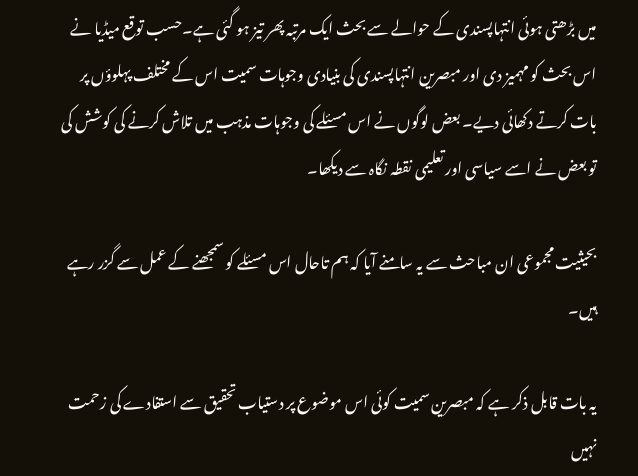میں بڑھتی ہوئی انتہاپسندی کے حوالے سے بحث ایک مرتبہ پھر تیز ہو گئی ہے۔حسب توقع میڈیا نے اس بحث کو مہمیز دی اور مبصرین انتہاپسندی کی بنیادی وجوہات سمیت اس کے مختلف پہلوؤں پر بات کرتے دکھائی دیے۔ بعض لوگوں نے اس مسئلے کی وجوہات مذہب میں تلاش کرنے کی کوشش کی تو بعض نے اسے سیاسی اور تعلیمی نقطہ نگاہ سے دیکھا۔

بحیثیت مجموعی ان مباحث سے یہ سامنے آیا کہ ہم تاحال اس مسئلے کو سمجھنے کے عمل سے گزر رہے ہیں۔

یہ بات قابل ذکر ہے کہ مبصرین سمیت کوئی اس موضوع پر دستیاب تحقیق سے استفادے کی زحمت نہیں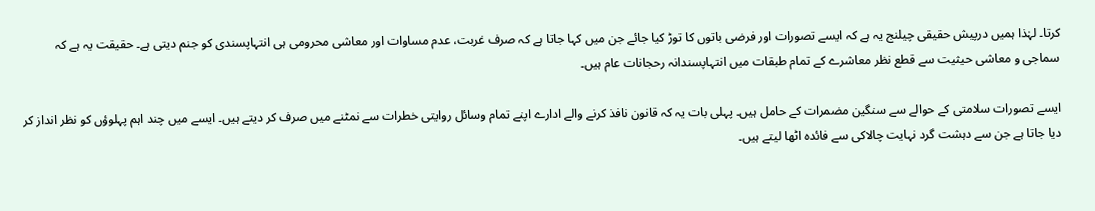کرتا۔ لہٰذا ہمیں درپیش حقیقی چیلنج یہ ہے کہ ایسے تصورات اور فرضی باتوں کا توڑ کیا جائے جن میں کہا جاتا ہے کہ صرف غربت، عدم مساوات اور معاشی محرومی ہی انتہاپسندی کو جنم دیتی ہے۔ حقیقت یہ ہے کہ سماجی و معاشی حیثیت سے قطع نظر معاشرے کے تمام طبقات میں انتہاپسندانہ رحجانات عام ہیں۔

ایسے تصورات سلامتی کے حوالے سے سنگین مضمرات کے حامل ہیں۔ پہلی بات یہ کہ قانون نافذ کرنے والے ادارے اپنے تمام وسائل روایتی خطرات سے نمٹنے میں صرف کر دیتے ہیں۔ ایسے میں چند اہم پہلوؤں کو نظر انداز کر دیا جاتا ہے جن سے دہشت گرد نہایت چالاکی سے فائدہ اٹھا لیتے ہیں۔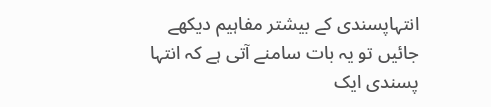انتہاپسندی کے بیشتر مفاہیم دیکھے جائیں تو یہ بات سامنے آتی ہے کہ انتہا پسندی ایک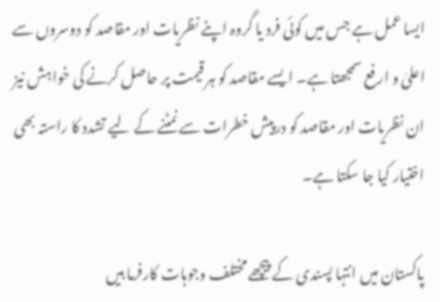ایسا عمل ہے جس میں کوئی فرد یا گروہ اپنے نظریات اور مقاصد کو دوسروں سے اعلیٰ و ارفع سمجھتا ہے۔ ایسے مقاصد کو ہر قیمت پر حاصل کرنے کی خواہش نیز ان نظریات اور مقاصد کو درپیش خطرات سے نمٹنے کے لیے تشدد کا راستہ بھی اختیار کیا جا سکتا ہے۔

پاکستان میں انتہا پسندی کے پیچھے مختلف وجوہات کارفرما ہیں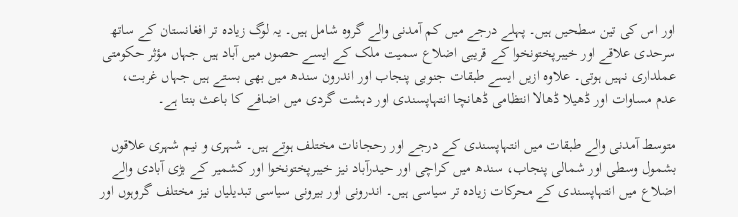اور اس کی تین سطحیں ہیں۔ پہلے درجے میں کم آمدنی والے گروہ شامل ہیں۔ یہ لوگ زیادہ تر افغانستان کے ساتھ سرحدی علاقے اور خیبرپختونخوا کے قریبی اضلاع سمیت ملک کے ایسے حصوں میں آباد ہیں جہاں مؤثر حکومتی عملداری نہیں ہوتی۔ علاوہ ازیں ایسے طبقات جنوبی پنجاب اور اندرون سندھ میں بھی بستے ہیں جہاں غربت، عدم مساوات اور ڈھیلا ڈھالا انتظامی ڈھانچا انتہاپسندی اور دہشت گردی میں اضافے کا باعث بنتا ہے۔

متوسط آمدنی والے طبقات میں انتہاپسندی کے درجے اور رحجانات مختلف ہوتے ہیں۔ شہری و نیم شہری علاقوں بشمول وسطی اور شمالی پنجاب، سندھ میں کراچی اور حیدرآباد نیز خیبرپختونخوا اور کشمیر کے بڑی آبادی والے اضلاع میں انتہاپسندی کے محرکات زیادہ تر سیاسی ہیں۔ اندرونی اور بیرونی سیاسی تبدیلیاں نیز مختلف گروہوں اور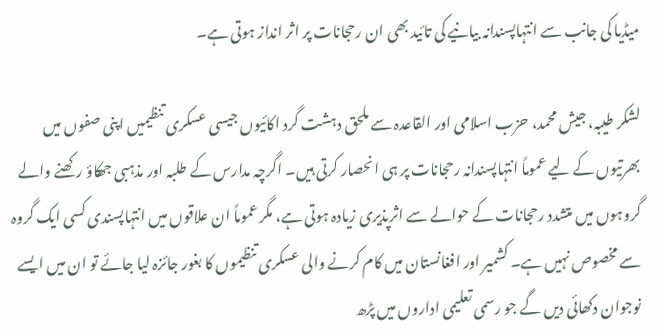میڈیا کی جانب سے انتہاپسندانہ بیانیے کی تائید بھی ان رحجانات پر اثر انداز ہوتی ہے۔

لشکر طیبہ، جیش محمد، حزب اسلامی اور القاعدہ سے ملحق دہشت گرد اکائیوں جیسی عسکری تنظیمیں اپنی صفوں میں بھرتیوں کے لیے عموماً انتہاپسندانہ رحجانات پر ہی انحصار کرتی ہیں۔ اگرچہ مدارس کے طلبہ اور مذہبی جھکاؤ رکھنے والے گروہوں میں متشدد رحجانات کے حوالے سے اثرپذیری زیادہ ہوتی ہے، مگر عموماً ان علاقوں میں انتہاپسندی کسی ایک گروہ سے مخصوص نہیں ہے۔ کشمیر اور افغانستان میں کام کرنے والی عسکری تنظیموں کا بغور جائزہ لیا جائے تو ان میں ایسے نوجوان دکھائی دیں گے جو رسمی تعلیمی اداروں میں پڑھ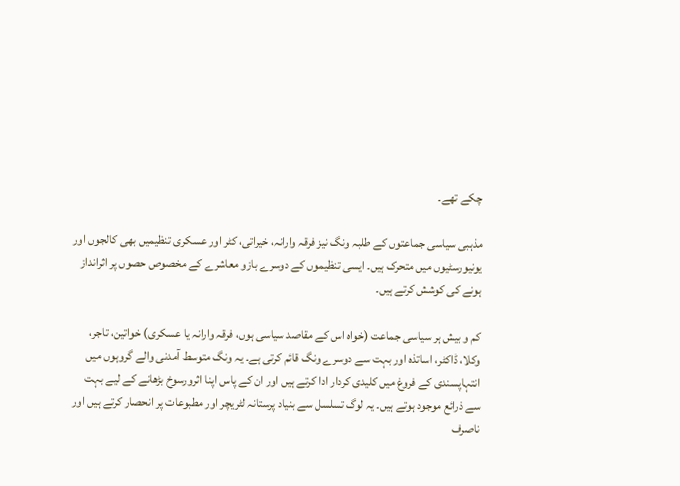چکے تھے۔

مذہبی سیاسی جماعتوں کے طلبہ ونگ نیز فرقہ وارانہ، خیراتی، کٹر اور عسکری تنظیمیں بھی کالجوں اور یونیورسٹیوں میں متحرک ہیں۔ ایسی تنظیموں کے دوسرے بازو معاشرے کے مخصوص حصوں پر اثرانداز ہونے کی کوشش کرتے ہیں۔

کم و بیش ہر سیاسی جماعت (خواہ اس کے مقاصد سیاسی ہوں، فرقہ وارانہ یا عسکری) خواتین، تاجر، وکلا، ڈاکٹر، اساتذہ اور بہت سے دوسرے ونگ قائم کرتی ہے۔ یہ ونگ متوسط آمدنی والے گروہوں میں انتہاپسندی کے فروغ میں کلیدی کردار ادا کرتے ہیں اور ان کے پاس اپنا اثرورسوخ بڑھانے کے لیے بہت سے ذرائع موجود ہوتے ہیں۔ یہ لوگ تسلسل سے بنیاد پرستانہ لٹریچر اور مطبوعات پر انحصار کرتے ہیں اور ناصرف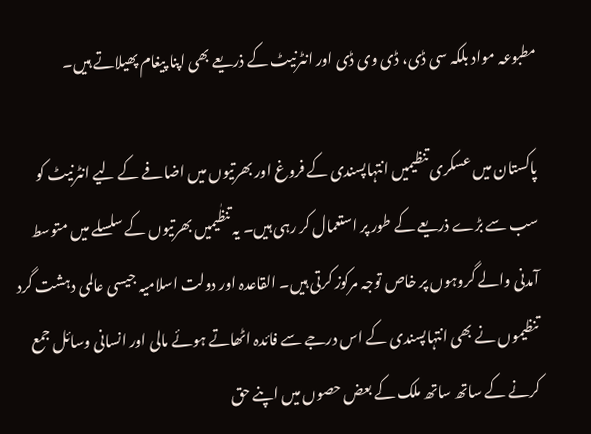مطبوعہ مواد بلکہ سی ڈی، ڈی وی ڈی اور انٹرنیٹ کے ذریعے بھی اپنا پیغام پھیلاتے ہیں۔

پاکستان میں عسکری تنظیمیں انتہاپسندی کے فروغ اور بھرتیوں میں اضافے کے لیے انٹرنیٹ کو سب سے بڑے ذریعے کے طور پر استعمال کر رہی ہیں۔ یہ تنظٰیمیں بھرتیوں کے سلسلے میں متوسط آمدنی والے گروہوں پر خاص توجہ مرکوز کرتی ہیں۔ القاعدہ اور دولت اسلامیہ جیسی عالمی دہشت گرد تنظیموں نے بھی انتہاپسندی کے اس درجے سے فائدہ اٹھاتے ہوئے مالی اور انسانی وسائل جمع کرنے کے ساتھ ساتھ ملک کے بعض حصوں میں اپنے حق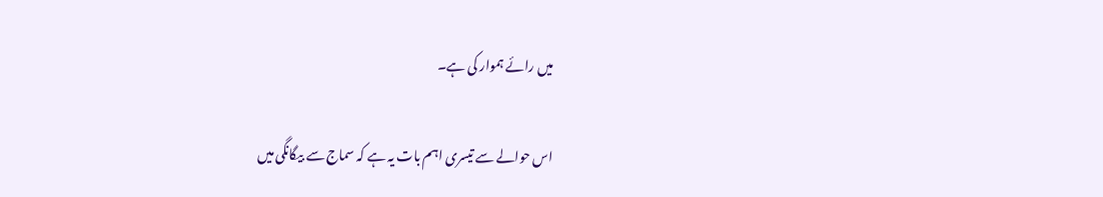میں رائے ہموار کی ہے۔

اس حوالے سے تیسری اہم بات یہ ہے کہ سماج سے بیگانگی میں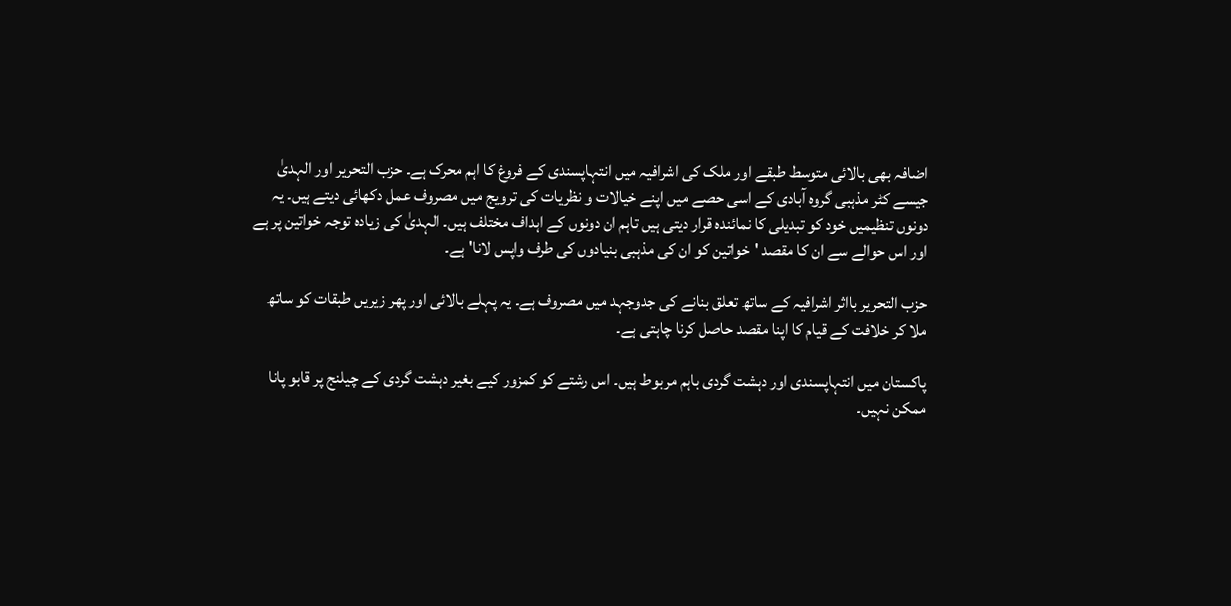اضافہ بھی بالائی متوسط طبقے اور ملک کی اشرافیہ میں انتہاپسندی کے فروغ کا اہم محرک ہے۔ حزب التحریر اور الہدیٰ جیسے کٹر مذہبی گروہ آبادی کے اسی حصے میں اپنے خیالات و نظریات کی ترویج میں مصروف عمل دکھائی دیتے ہیں۔ یہ دونوں تنظیمیں خود کو تبدیلی کا نمائندہ قرار دیتی ہیں تاہم ان دونوں کے اہداف مختلف ہیں۔ الہدیٰ کی زیادہ توجہ خواتین پر ہے اور اس حوالے سے ان کا مقصد 'خواتین کو ان کی مذہبی بنیادوں کی طرف واپس لانا' ہے۔

حزب التحریر بااثر اشرافیہ کے ساتھ تعلق بنانے کی جدوجہد میں مصروف ہے۔ یہ پہلے بالائی اور پھر زیریں طبقات کو ساتھ ملا کر خلافت کے قیام کا اپنا مقصد حاصل کرنا چاہتی ہے۔

پاکستان میں انتہاپسندی اور دہشت گردی باہم مربوط ہیں۔ اس رشتے کو کمزور کیے بغیر دہشت گردی کے چیلنج پر قابو پانا ممکن نہیں۔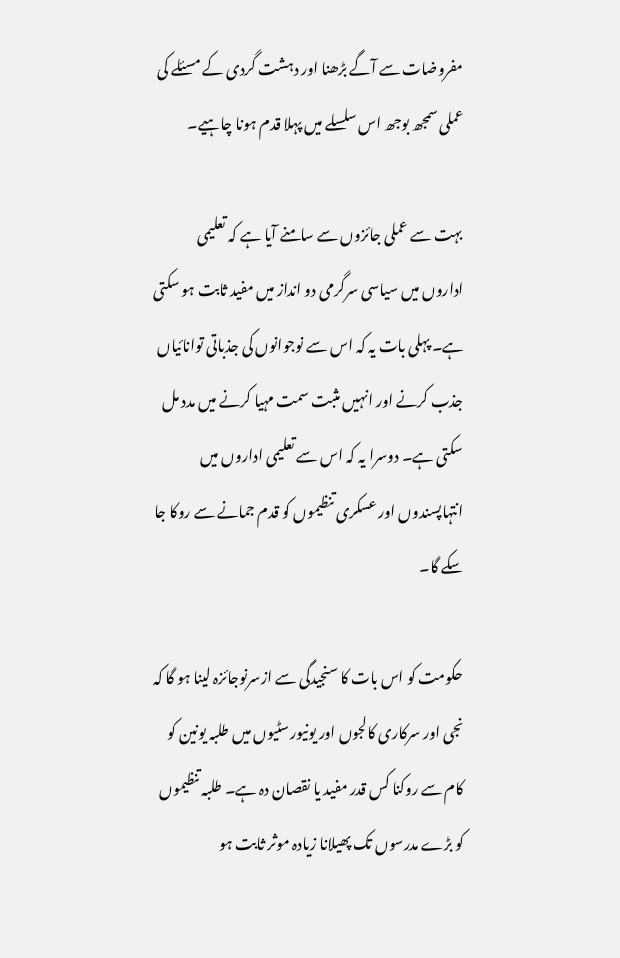مفروضات سے آگے بڑھنا اور دہشت گردی کے مسئلے کی عملی سمجھ بوجھ اس سلسلے میں پہلا قدم ہونا چاہیے۔

بہت سے عملی جائزوں سے سامنے آیا ہے کہ تعلیمی اداروں میں سیاسی سرگرمی دو انداز میں مفید ثابت ہو سکتی ہے۔ پہلی بات یہ کہ اس سے نوجوانوں کی جذباتی توانائیاں جذب کرنے اور انہیں مثبت سمت مہیا کرنے میں مدد مل سکتی ہے۔ دوسرا یہ کہ اس سے تعلیمی اداروں میں انتہاپسندوں اور عسکری تنظیموں کو قدم جمانے سے روکا جا سکے گا۔

حکومت کو اس بات کا سنجیدگی سے ازسرنوجائزہ لینا ہو گا کہ نجی اور سرکاری کالجوں اور یونیورسٹیوں میں طلبہ یونین کو کام سے روکنا کس قدر مفید یا نقصان دہ ہے۔ طلبہ تنظیموں کو بڑے مدرسوں تک پھیلانا زیادہ موثر ثابت ہو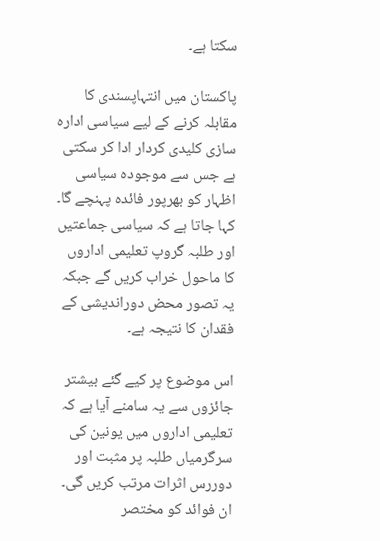سکتا ہے۔

پاکستان میں انتہاپسندی کا مقابلہ کرنے کے لیے سیاسی ادارہ سازی کلیدی کردار ادا کر سکتی ہے جس سے موجودہ سیاسی اظہار کو بھرپور فائدہ پہنچے گا۔ کہا جاتا ہے کہ سیاسی جماعتیں اور طلبہ گروپ تعلیمی اداروں کا ماحول خراب کریں گے جبکہ یہ تصور محض دوراندیشی کے فقدان کا نتیجہ ہے۔

اس موضوع پر کیے گئے بیشتر جائزوں سے یہ سامنے آیا ہے کہ تعلیمی اداروں میں یونین کی سرگرمیاں طلبہ پر مثبت اور دوررس اثرات مرتب کریں گی۔ ان فوائد کو مختصر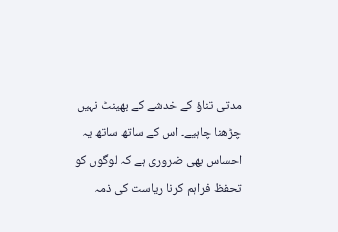مدتی تناؤ کے خدشے کے بھینٹ نہیں چڑھنا چاہیے۔ اس کے ساتھ ساتھ یہ احساس بھی ضروری ہے کہ لوگوں کو تحفظ فراہم کرنا ریاست کی ذمہ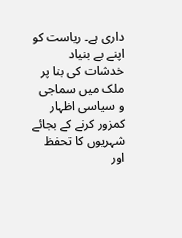داری ہے۔ ریاست کو اپنے بے بنیاد خدشات کی بنا پر ملک میں سماجی و سیاسی اظہار کمزور کرنے کے بجائے شہریوں کا تحفظ اور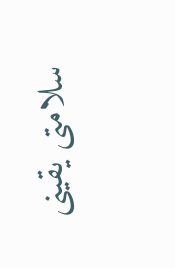سلامتی یقینی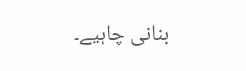بنانی چاہیے۔